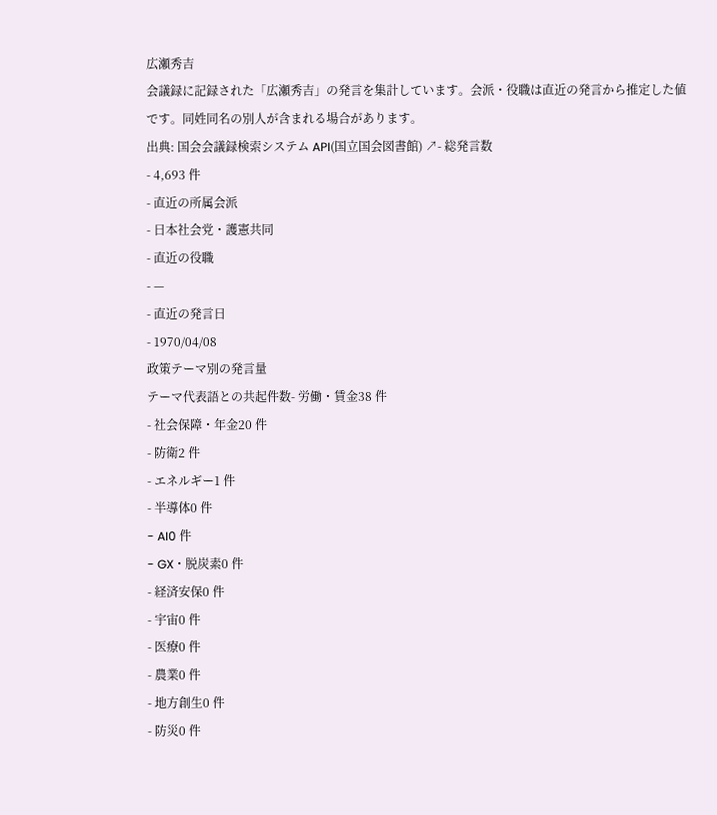広瀬秀吉
会議録に記録された「広瀬秀吉」の発言を集計しています。会派・役職は直近の発言から推定した値です。同姓同名の別人が含まれる場合があります。
出典: 国会会議録検索システム API(国立国会図書館) ↗- 総発言数
- 4,693 件
- 直近の所属会派
- 日本社会党・護憲共同
- 直近の役職
- —
- 直近の発言日
- 1970/04/08
政策テーマ別の発言量
テーマ代表語との共起件数- 労働・賃金38 件
- 社会保障・年金20 件
- 防衛2 件
- エネルギー1 件
- 半導体0 件
- AI0 件
- GX・脱炭素0 件
- 経済安保0 件
- 宇宙0 件
- 医療0 件
- 農業0 件
- 地方創生0 件
- 防災0 件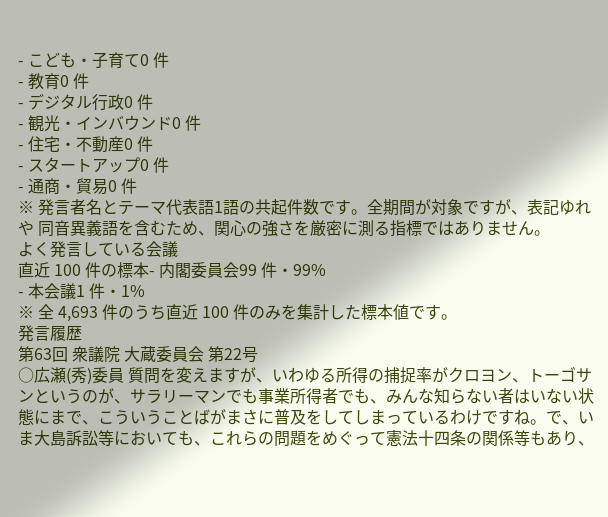- こども・子育て0 件
- 教育0 件
- デジタル行政0 件
- 観光・インバウンド0 件
- 住宅・不動産0 件
- スタートアップ0 件
- 通商・貿易0 件
※ 発言者名とテーマ代表語1語の共起件数です。全期間が対象ですが、表記ゆれや 同音異義語を含むため、関心の強さを厳密に測る指標ではありません。
よく発言している会議
直近 100 件の標本- 内閣委員会99 件・99%
- 本会議1 件・1%
※ 全 4,693 件のうち直近 100 件のみを集計した標本値です。
発言履歴
第63回 衆議院 大蔵委員会 第22号
○広瀬(秀)委員 質問を変えますが、いわゆる所得の捕捉率がクロヨン、トーゴサンというのが、サラリーマンでも事業所得者でも、みんな知らない者はいない状態にまで、こういうことばがまさに普及をしてしまっているわけですね。で、いま大島訴訟等においても、これらの問題をめぐって憲法十四条の関係等もあり、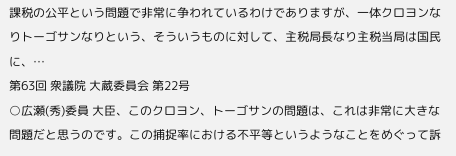課税の公平という問題で非常に争われているわけでありますが、一体クロヨンなりトーゴサンなりという、そういうものに対して、主税局長なり主税当局は国民に、…
第63回 衆議院 大蔵委員会 第22号
○広瀬(秀)委員 大臣、このクロヨン、トーゴサンの問題は、これは非常に大きな問題だと思うのです。この捕捉率における不平等というようなことをめぐって訴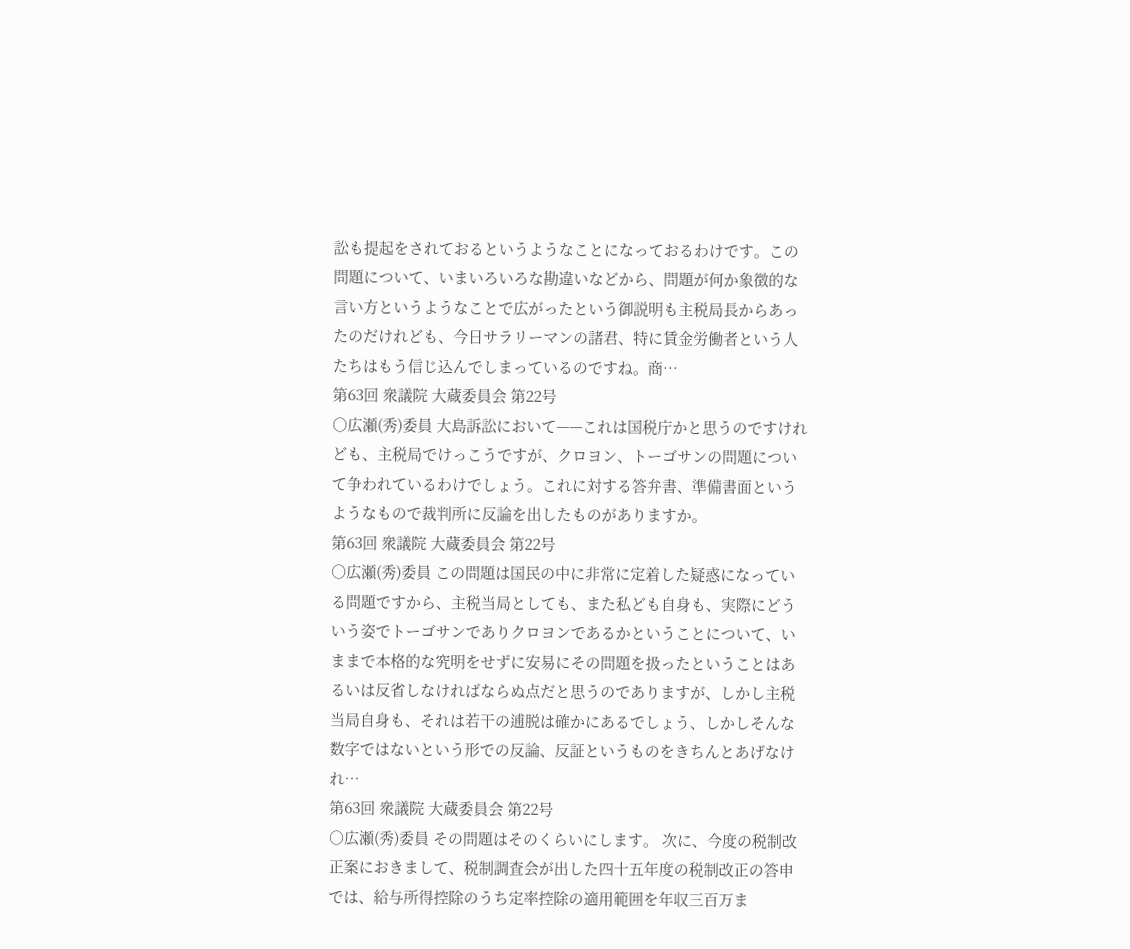訟も提起をされておるというようなことになっておるわけです。この問題について、いまいろいろな勘違いなどから、問題が何か象徴的な言い方というようなことで広がったという御説明も主税局長からあったのだけれども、今日サラリーマンの諸君、特に賃金労働者という人たちはもう信じ込んでしまっているのですね。商…
第63回 衆議院 大蔵委員会 第22号
○広瀬(秀)委員 大島訴訟において——これは国税庁かと思うのですけれども、主税局でけっこうですが、クロヨン、トーゴサンの問題について争われているわけでしょう。これに対する答弁書、準備書面というようなもので裁判所に反論を出したものがありますか。
第63回 衆議院 大蔵委員会 第22号
○広瀬(秀)委員 この問題は国民の中に非常に定着した疑惑になっている問題ですから、主税当局としても、また私ども自身も、実際にどういう姿でトーゴサンでありクロヨンであるかということについて、いままで本格的な究明をせずに安易にその問題を扱ったということはあるいは反省しなければならぬ点だと思うのでありますが、しかし主税当局自身も、それは若干の逋脱は確かにあるでしょう、しかしそんな数字ではないという形での反論、反証というものをきちんとあげなけれ…
第63回 衆議院 大蔵委員会 第22号
○広瀬(秀)委員 その問題はそのくらいにします。 次に、今度の税制改正案におきまして、税制調査会が出した四十五年度の税制改正の答申では、給与所得控除のうち定率控除の適用範囲を年収三百万ま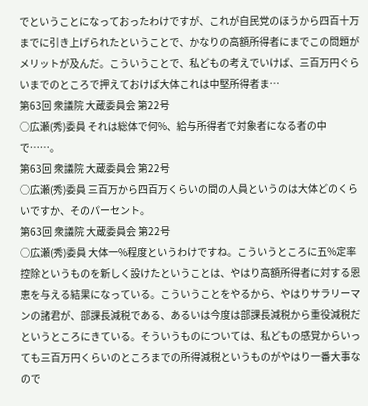でということになっておったわけですが、これが自民党のほうから四百十万までに引き上げられたということで、かなりの高額所得者にまでこの問題がメリットが及んだ。こういうことで、私どもの考えでいけば、三百万円ぐらいまでのところで押えておけば大体これは中堅所得者ま…
第63回 衆議院 大蔵委員会 第22号
○広瀬(秀)委員 それは総体で何%、給与所得者で対象者になる者の中で……。
第63回 衆議院 大蔵委員会 第22号
○広瀬(秀)委員 三百万から四百万くらいの間の人員というのは大体どのくらいですか、そのパーセント。
第63回 衆議院 大蔵委員会 第22号
○広瀬(秀)委員 大体一%程度というわけですね。こういうところに五%定率控除というものを新しく設けたということは、やはり高額所得者に対する恩恵を与える結果になっている。こういうことをやるから、やはりサラリーマンの諸君が、部課長減税である、あるいは今度は部課長減税から重役減税だというところにきている。そういうものについては、私どもの感覚からいっても三百万円くらいのところまでの所得減税というものがやはり一番大事なので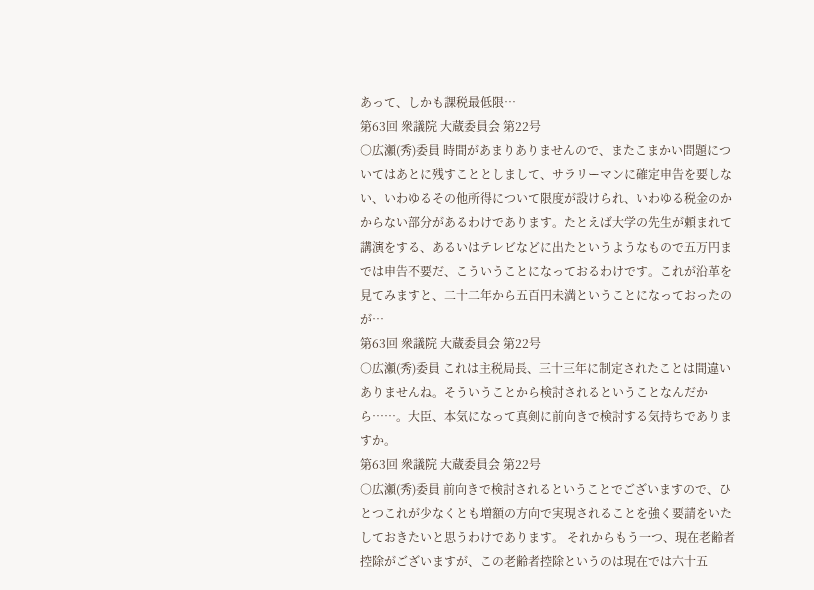あって、しかも課税最低限…
第63回 衆議院 大蔵委員会 第22号
○広瀬(秀)委員 時間があまりありませんので、またこまかい問題についてはあとに残すこととしまして、サラリーマンに確定申告を要しない、いわゆるその他所得について限度が設けられ、いわゆる税金のかからない部分があるわけであります。たとえば大学の先生が頼まれて講演をする、あるいはテレビなどに出たというようなもので五万円までは申告不要だ、こういうことになっておるわけです。これが沿革を見てみますと、二十二年から五百円未満ということになっておったのが…
第63回 衆議院 大蔵委員会 第22号
○広瀬(秀)委員 これは主税局長、三十三年に制定されたことは間違いありませんね。そういうことから検討されるということなんだから……。大臣、本気になって真剣に前向きで検討する気持ちでありますか。
第63回 衆議院 大蔵委員会 第22号
○広瀬(秀)委員 前向きで検討されるということでございますので、ひとつこれが少なくとも増額の方向で実現されることを強く要請をいたしておきたいと思うわけであります。 それからもう一つ、現在老齢者控除がございますが、この老齢者控除というのは現在では六十五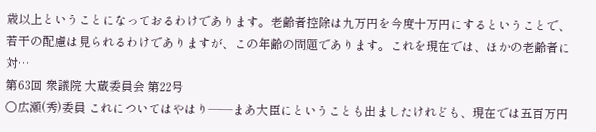歳以上ということになっておるわけであります。老齢者控除は九万円を今度十万円にするということで、若干の配慮は見られるわけでありますが、この年齢の問題であります。これを現在では、ほかの老齢者に対…
第63回 衆議院 大蔵委員会 第22号
○広瀬(秀)委員 これについてはやはり——まあ大臣にということも出ましたけれども、現在では五百万円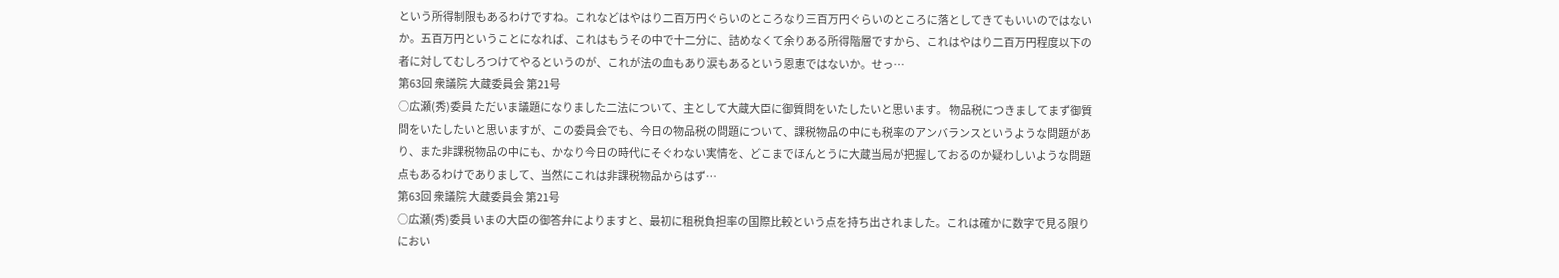という所得制限もあるわけですね。これなどはやはり二百万円ぐらいのところなり三百万円ぐらいのところに落としてきてもいいのではないか。五百万円ということになれば、これはもうその中で十二分に、詰めなくて余りある所得階層ですから、これはやはり二百万円程度以下の者に対してむしろつけてやるというのが、これが法の血もあり涙もあるという恩恵ではないか。せっ…
第63回 衆議院 大蔵委員会 第21号
○広瀬(秀)委員 ただいま議題になりました二法について、主として大蔵大臣に御質問をいたしたいと思います。 物品税につきましてまず御質問をいたしたいと思いますが、この委員会でも、今日の物品税の問題について、課税物品の中にも税率のアンバランスというような問題があり、また非課税物品の中にも、かなり今日の時代にそぐわない実情を、どこまでほんとうに大蔵当局が把握しておるのか疑わしいような問題点もあるわけでありまして、当然にこれは非課税物品からはず…
第63回 衆議院 大蔵委員会 第21号
○広瀬(秀)委員 いまの大臣の御答弁によりますと、最初に租税負担率の国際比較という点を持ち出されました。これは確かに数字で見る限りにおい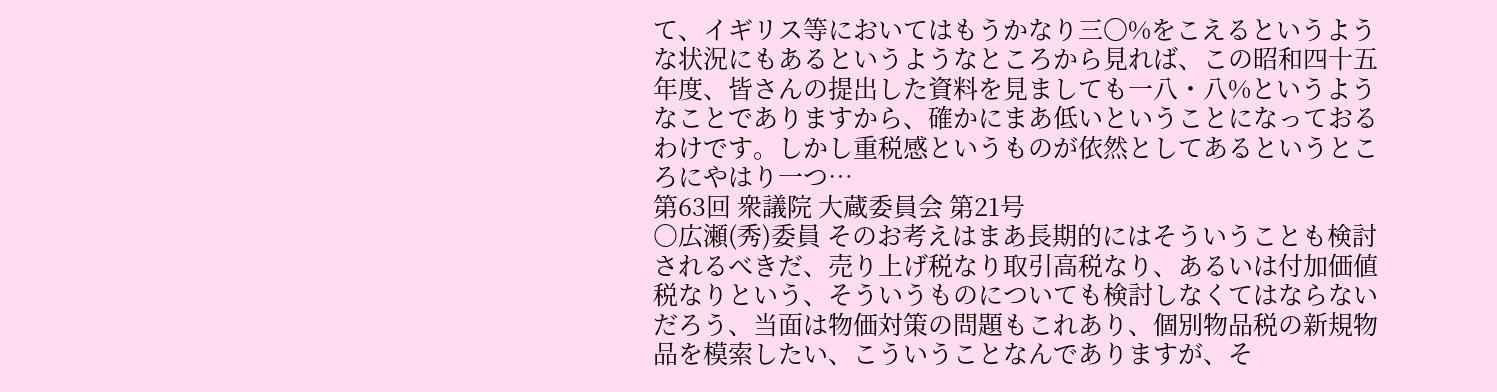て、イギリス等においてはもうかなり三〇%をこえるというような状況にもあるというようなところから見れば、この昭和四十五年度、皆さんの提出した資料を見ましても一八・八%というようなことでありますから、確かにまあ低いということになっておるわけです。しかし重税感というものが依然としてあるというところにやはり一つ…
第63回 衆議院 大蔵委員会 第21号
○広瀬(秀)委員 そのお考えはまあ長期的にはそういうことも検討されるべきだ、売り上げ税なり取引高税なり、あるいは付加価値税なりという、そういうものについても検討しなくてはならないだろう、当面は物価対策の問題もこれあり、個別物品税の新規物品を模索したい、こういうことなんでありますが、そ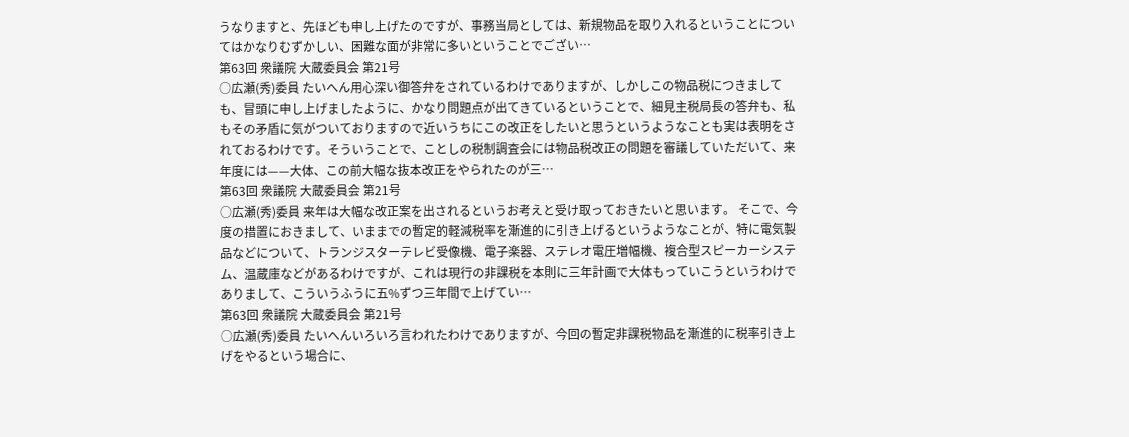うなりますと、先ほども申し上げたのですが、事務当局としては、新規物品を取り入れるということについてはかなりむずかしい、困難な面が非常に多いということでござい…
第63回 衆議院 大蔵委員会 第21号
○広瀬(秀)委員 たいへん用心深い御答弁をされているわけでありますが、しかしこの物品税につきましても、冒頭に申し上げましたように、かなり問題点が出てきているということで、細見主税局長の答弁も、私もその矛盾に気がついておりますので近いうちにこの改正をしたいと思うというようなことも実は表明をされておるわけです。そういうことで、ことしの税制調査会には物品税改正の問題を審議していただいて、来年度には——大体、この前大幅な抜本改正をやられたのが三…
第63回 衆議院 大蔵委員会 第21号
○広瀬(秀)委員 来年は大幅な改正案を出されるというお考えと受け取っておきたいと思います。 そこで、今度の措置におきまして、いままでの暫定的軽減税率を漸進的に引き上げるというようなことが、特に電気製品などについて、トランジスターテレビ受像機、電子楽器、ステレオ電圧増幅機、複合型スピーカーシステム、温蔵庫などがあるわけですが、これは現行の非課税を本則に三年計画で大体もっていこうというわけでありまして、こういうふうに五%ずつ三年間で上げてい…
第63回 衆議院 大蔵委員会 第21号
○広瀬(秀)委員 たいへんいろいろ言われたわけでありますが、今回の暫定非課税物品を漸進的に税率引き上げをやるという場合に、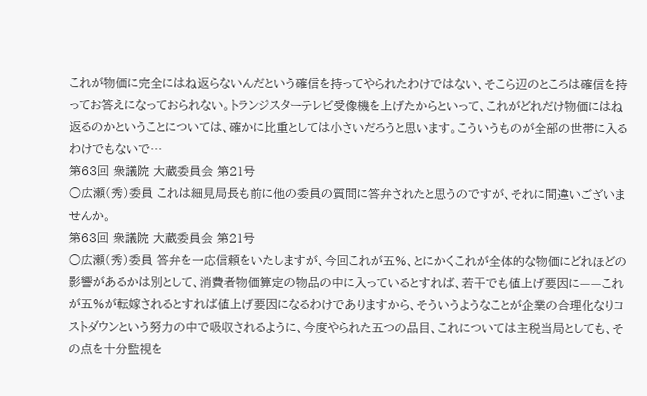これが物価に完全にはね返らないんだという確信を持ってやられたわけではない、そこら辺のところは確信を持ってお答えになっておられない。トランジスターテレビ受像機を上げたからといって、これがどれだけ物価にはね返るのかということについては、確かに比重としては小さいだろうと思います。こういうものが全部の世帯に入るわけでもないで…
第63回 衆議院 大蔵委員会 第21号
○広瀬(秀)委員 これは細見局長も前に他の委員の質問に答弁されたと思うのですが、それに間違いございませんか。
第63回 衆議院 大蔵委員会 第21号
○広瀬(秀)委員 答弁を一応信頼をいたしますが、今回これが五%、とにかくこれが全体的な物価にどれほどの影響があるかは別として、消費者物価算定の物品の中に入っているとすれば、若干でも値上げ要因に——これが五%が転嫁されるとすれば値上げ要因になるわけでありますから、そういうようなことが企業の合理化なりコストダウンという努力の中で吸収されるように、今度やられた五つの品目、これについては主税当局としても、その点を十分監視を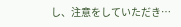し、注意をしていただき…